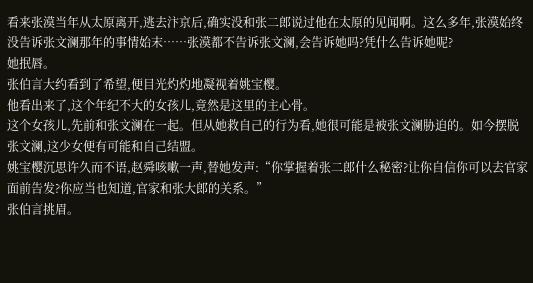看来张漠当年从太原离开,逃去汴京后,确实没和张二郎说过他在太原的见闻啊。这么多年,张漠始终没告诉张文澜那年的事情始末……张漠都不告诉张文澜,会告诉她吗?凭什么告诉她呢?
她抿唇。
张伯言大约看到了希望,便目光灼灼地凝视着姚宝樱。
他看出来了,这个年纪不大的女孩儿,竟然是这里的主心骨。
这个女孩儿,先前和张文澜在一起。但从她救自己的行为看,她很可能是被张文澜胁迫的。如今摆脱张文澜,这少女便有可能和自己结盟。
姚宝樱沉思许久而不语,赵舜咳嗽一声,替她发声:“你掌握着张二郎什么秘密?让你自信你可以去官家面前告发?你应当也知道,官家和张大郎的关系。”
张伯言挑眉。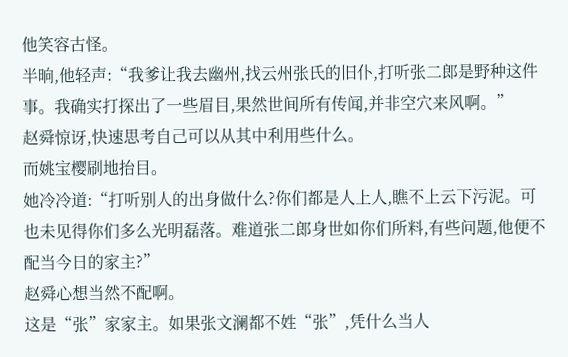他笑容古怪。
半晌,他轻声:“我爹让我去幽州,找云州张氏的旧仆,打听张二郎是野种这件事。我确实打探出了一些眉目,果然世间所有传闻,并非空穴来风啊。”
赵舜惊讶,快速思考自己可以从其中利用些什么。
而姚宝樱刷地抬目。
她冷冷道:“打听别人的出身做什么?你们都是人上人,瞧不上云下污泥。可也未见得你们多么光明磊落。难道张二郎身世如你们所料,有些问题,他便不配当今日的家主?”
赵舜心想当然不配啊。
这是“张”家家主。如果张文澜都不姓“张”,凭什么当人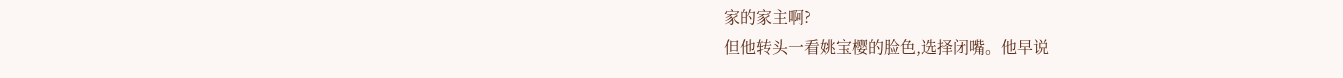家的家主啊?
但他转头一看姚宝樱的脸色,选择闭嘴。他早说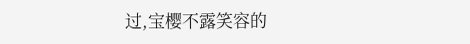过,宝樱不露笑容的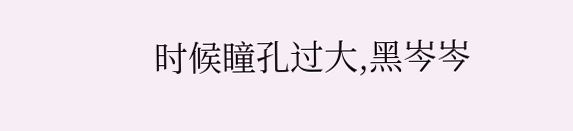时候瞳孔过大,黑岑岑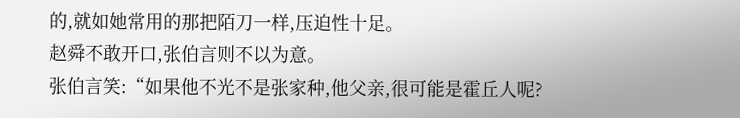的,就如她常用的那把陌刀一样,压迫性十足。
赵舜不敢开口,张伯言则不以为意。
张伯言笑:“如果他不光不是张家种,他父亲,很可能是霍丘人呢?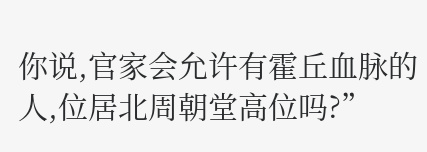你说,官家会允许有霍丘血脉的人,位居北周朝堂高位吗?”